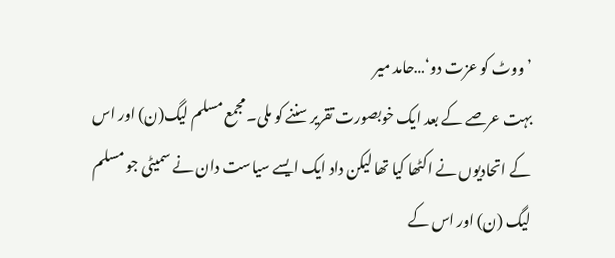’ووٹ کو عزت دو‘…حامد میر
بہت عرصے کے بعد ایک خوبصورت تقریر سننے کو ملی۔ مجمع مسلم لیگ(ن) اور اس کے اتحادیوں نے اکٹھا کیا تھا لیکن داد ایک ایسے سیاست دان نے سمیٹی جو مسلم لیگ (ن) اور اس کے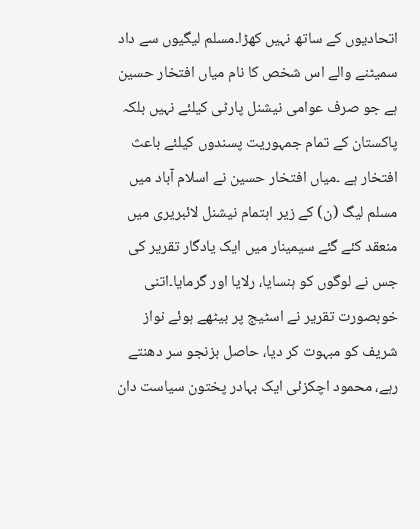اتحادیوں کے ساتھ نہیں کھڑا۔مسلم لیگیوں سے داد سمیٹنے والے اس شخص کا نام میاں افتخار حسین ہے جو صرف عوامی نیشنل پارٹی کیلئے نہیں بلکہ پاکستان کے تمام جمہوریت پسندوں کیلئے باعث افتخار ہے ۔میاں افتخار حسین نے اسلام آباد میں مسلم لیگ (ن) کے زیر اہتمام نیشنل لائبریری میں منعقد کئے گئے سیمینار میں ایک یادگار تقریر کی جس نے لوگوں کو ہنسایا، رلایا اور گرمایا۔اتنی خوبصورت تقریر نے اسٹیج پر بیٹھے ہوئے نواز شریف کو مبہوت کر دیا، حاصل بزنجو سر دھنتے رہے، محمود اچکزئی ایک بہادر پختون سیاست دان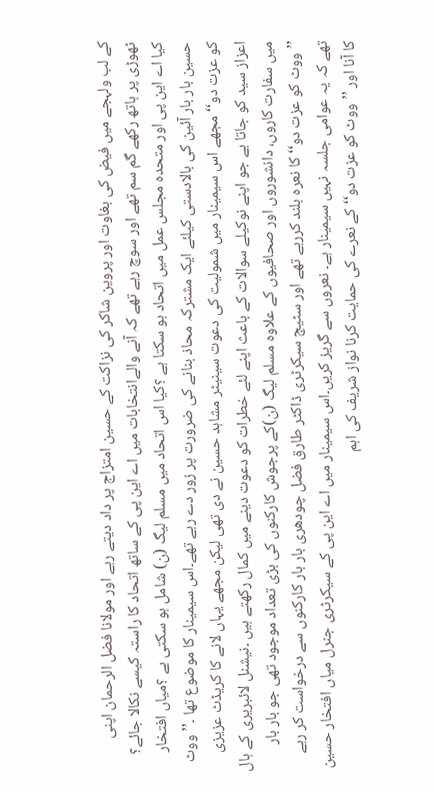کے لب ولہجے میں فیض کی بغاوت اور پروین شاکر کی نزاکت کے حسین امتزاج پر داد دیتے رہے اور مولانا فضل الرحمان اپنی ٹھوڑی پر ہاتھ رکھے گم سم تھے اور سوچ رہے تھے کہ آنے والےانتخابات میں اے این پی کے ساتھ اتحاد کا راستہ کیسے نکالا جائے؟ کیا اے این پی اور متحدہ مجلس عمل میں اتحاد ہو سکتا ہے ؟کیا اس اتحاد میں مسلم لیگ (ن) شامل ہو سکتی ہے ؟میاں افتخار حسین بار بار آئین کی بالادستی کیلئے ایک مشترکہ محاذ بنانے کی ضرورت پر زور دے رہے تھے۔اس سیمینار کا موضوع تھا ۔’’ووٹ
کو عزت دو‘‘ مجھے اس سیمینار میں شمولیت کی دعوت سینیٹر مشاہد حسین نے دی تھی لیکن مجھے یہاں لانے کا کریڈٹ عزیزی اعزاز سید کو جاتا ہے جو اپنے نوکیلے سوالات کے باعث اپنے لئے خطرات کو دعوت دینے میں کمال رکھتے ہیں ۔نیشنل لائبریری کے ہال میں سفارت کاروں، دانشوروں اور صحافیوں کے علاوہ مسلم لیگ (ن)کے پرجوش کارکنوں کی بڑی تعداد موجود تھی جو بار بار ’’ووٹ کو عزت دو‘‘ کا نعرہ بلند کررہے تھے اور سٹیج سیکرٹری ڈاکٹر طارق فضل چودھری بار بار کارکنوں سے درخواست کر رہے تھے کہ یہ عوامی جلسہ نہیں سیمینار ہے۔ نعروں سے گریز کریں۔اس سیمینار میں اے این پی کے سیکرٹری جنرل میاں افتخار حسین کا آنا اور ’’ووٹ کو عزت دو‘‘ کے نعرے کی حمایت کرنا نواز شریف کی اہم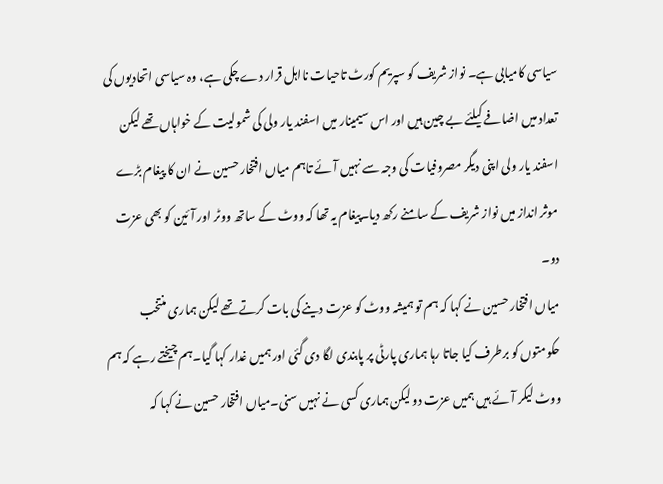سیاسی کامیابی ہے۔ نواز شریف کو سپریم کورٹ تاحیات نااہل قرار دے چکی ہے، وہ سیاسی اتحادیوں کی تعداد میں اضافے کیلئے بے چین ہیں اور اس سیمینار میں اسفند یار ولی کی شمولیت کے خواہاں تھے لیکن اسفند یار ولی اپنی دیگر مصروفیات کی وجہ سے نہیں آئے تاہم میاں افتخار حسین نے ان کا پیغام بڑے موثر انداز میں نواز شریف کے سامنے رکھ دیا۔پیغام یہ تھا کہ ووٹ کے ساتھ ووٹر اور آئین کو بھی عزت دو۔
میاں افتخار حسین نے کہا کہ ہم تو ہمیشہ ووٹ کو عزت دینے کی بات کرتے تھے لیکن ہماری منتخب حکومتوں کو برطرف کیا جاتا رہا ہماری پارٹی پر پابندی لگا دی گئی اور ہمیں غدار کہا گیا۔ہم چیختے رہے کہ ہم ووٹ لیکر آئے ہیں ہمیں عزت دو لیکن ہماری کسی نے نہیں سنی۔میاں افتخار حسین نے کہا کہ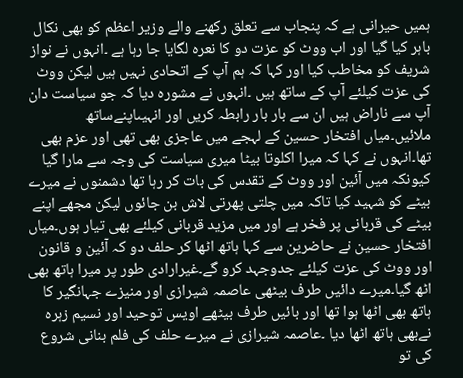ہمیں حیرانی ہے کہ پنجاب سے تعلق رکھنے والے وزیر اعظم کو بھی نکال باہر کیا گیا اور اب ووٹ کو عزت دو کا نعرہ لگایا جا رہا ہے ۔انہوں نے نواز شریف کو مخاطب کیا اور کہا کہ ہم آپ کے اتحادی نہیں ہیں لیکن ووٹ کی عزت کیلئے آپ کے ساتھ ہیں ۔انہوں نے مشورہ دیا کہ جو سیاست دان آپ سے ناراض ہیں ان سے بار بار رابطہ کریں اور انہیںاپنےساتھ ملائیں۔میاں افتخار حسین کے لہجے میں عاجزی بھی تھی اور عزم بھی تھا۔انہوں نے کہا کہ میرا اکلوتا بیٹا میری سیاست کی وجہ سے مارا گیا کیونکہ میں آئین اور ووٹ کے تقدس کی بات کر رہا تھا دشمنوں نے میرے بیٹے کو شہید کیا تاکہ میں چلتی پھرتی لاش بن جائوں لیکن مجھے اپنے بیٹے کی قربانی پر فخر ہے اور میں مزید قربانی کیلئے بھی تیار ہوں۔میاں افتخار حسین نے حاضرین سے کہا ہاتھ اٹھا کر حلف دو کہ آئین و قانون اور ووٹ کی عزت کیلئے جدوجہد کرو گے۔غیرارادی طور پر میرا ہاتھ بھی اٹھ گیا۔میرے دائیں طرف بیٹھی عاصمہ شیرازی اور منیزے جہانگیر کا ہاتھ بھی اٹھا ہوا تھا اور بائیں طرف بیٹھے اویس توحید اور نسیم زہرہ نےبھی ہاتھ اٹھا دیا ۔عاصمہ شیرازی نے میرے حلف کی فلم بنانی شروع کی تو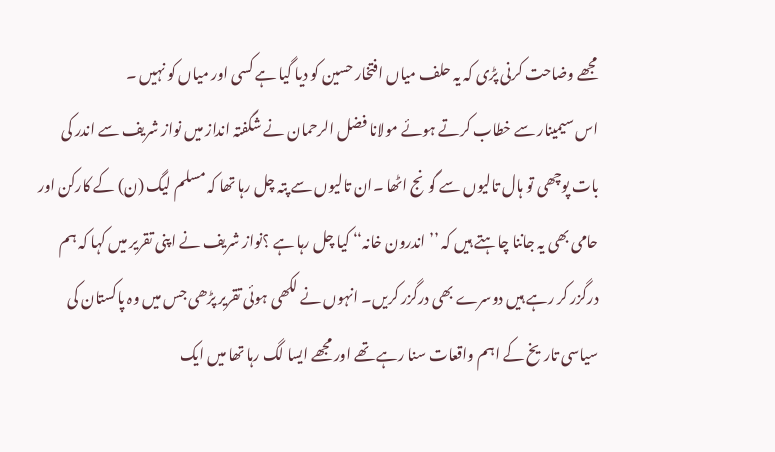مجھے وضاحت کرنی پڑی کہ یہ حلف میاں افتخار حسین کو دیا گیا ہے کسی اور میاں کو نہیں ۔
اس سیمینار سے خطاب کرتے ہوئے مولانا فضل الرحمان نے شگفتہ انداز میں نواز شریف سے اندر کی بات پوچھی تو ہال تالیوں سے گونج اٹھا ۔ان تالیوں سے پتہ چل رہا تھا کہ مسلم لیگ (ن) کے کارکن اور حامی بھی یہ جاننا چاہتے ہیں کہ ’’اندرون خانہ‘‘ کیا چل رہا ہے ؟نواز شریف نے اپنی تقریر میں کہا کہ ہم درگزر کر رہے ہیں دوسرے بھی درگزر کریں۔ انہوں نے لکھی ہوئی تقریر پڑھی جس میں وہ پاکستان کی سیاسی تاریخ کے اہم واقعات سنا رہے تھے اور مجھے ایسا لگ رہا تھا میں ایک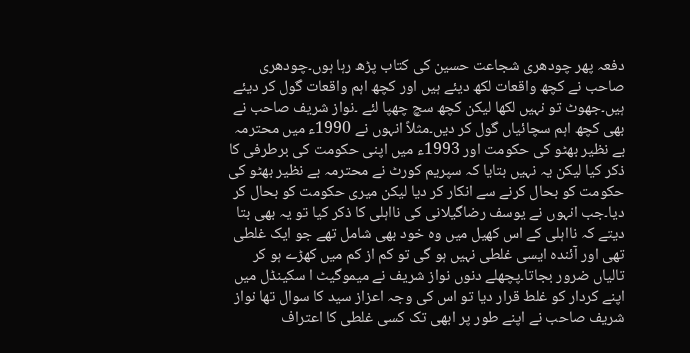دفعہ پھر چودھری شجاعت حسین کی کتاب پڑھ رہا ہوں۔چودھری صاحب نے کچھ واقعات لکھ دیئے ہیں اور کچھ اہم واقعات گول کر دیئے ہیں۔جھوٹ تو نہیں لکھا لیکن کچھ سچ چھپا لئے ۔نواز شریف صاحب نے بھی کچھ اہم سچائیاں گول کر دیں۔مثلاً انہوں نے 1990ء میں محترمہ بے نظیر بھٹو کی حکومت اور 1993ء میں اپنی حکومت کی برطرفی کا ذکر کیا لیکن یہ نہیں بتایا کہ سپریم کورٹ نے محترمہ بے نظیر بھٹو کی حکومت کو بحال کرنے سے انکار کر دیا لیکن میری حکومت کو بحال کر دیا۔جب انہوں نے یوسف رضاگیلانی کی نااہلی کا ذکر کیا تو یہ بھی بتا دیتے کہ نااہلی کے اس کھیل میں وہ خود بھی شامل تھے جو ایک غلطی تھی اور آئندہ ایسی غلطی نہیں ہو گی تو کم از کم میں کھڑے ہو کر تالیاں ضرور بجاتا۔پچھلے دنوں نواز شریف نے میموگیٹ ا سکینڈل میں اپنے کردار کو غلط قرار دیا تو اس کی وجہ اعزاز سید کا سوال تھا نواز شریف صاحب نے اپنے طور پر ابھی تک کسی غلطی کا اعتراف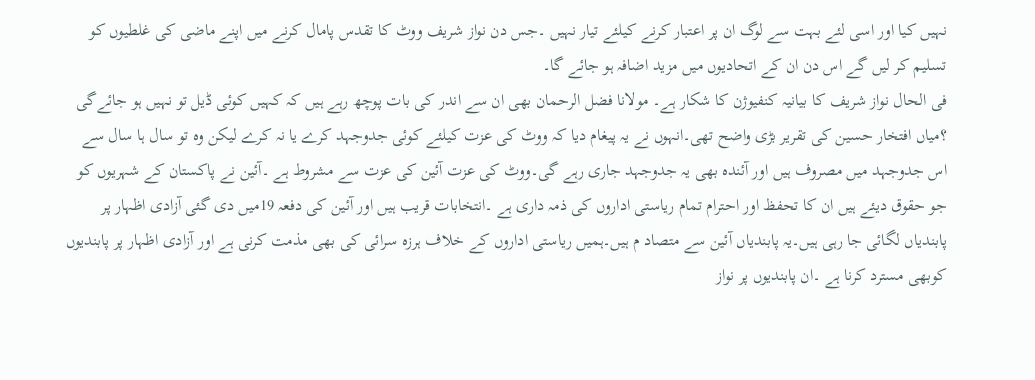نہیں کیا اور اسی لئے بہت سے لوگ ان پر اعتبار کرنے کیلئے تیار نہیں ۔جس دن نواز شریف ووٹ کا تقدس پامال کرنے میں اپنے ماضی کی غلطیوں کو تسلیم کر لیں گے اس دن ان کے اتحادیوں میں مزید اضافہ ہو جائے گا۔
فی الحال نواز شریف کا بیانیہ کنفیوژن کا شکار ہے۔ مولانا فضل الرحمان بھی ان سے اندر کی بات پوچھ رہے ہیں کہ کہیں کوئی ڈیل تو نہیں ہو جائےگی ؟میاں افتخار حسین کی تقریر بڑی واضح تھی۔انہوں نے یہ پیغام دیا کہ ووٹ کی عزت کیلئے کوئی جدوجہد کرے یا نہ کرے لیکن وہ تو سال ہا سال سے اس جدوجہد میں مصروف ہیں اور آئندہ بھی یہ جدوجہد جاری رہے گی۔ووٹ کی عزت آئین کی عزت سے مشروط ہے ۔آئین نے پاکستان کے شہریوں کو جو حقوق دیئے ہیں ان کا تحفظ اور احترام تمام ریاستی اداروں کی ذمہ داری ہے ۔انتخابات قریب ہیں اور آئین کی دفعہ 19میں دی گئی آزادی اظہار پر پابندیاں لگائی جا رہی ہیں۔یہ پابندیاں آئین سے متصاد م ہیں۔ہمیں ریاستی اداروں کے خلاف ہرزہ سرائی کی بھی مذمت کرنی ہے اور آزادی اظہار پر پابندیوں کوبھی مسترد کرنا ہے ۔ان پابندیوں پر نواز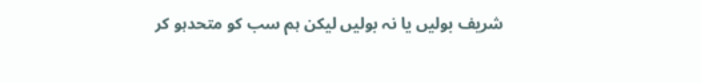شریف بولیں یا نہ بولیں لیکن ہم سب کو متحدہو کر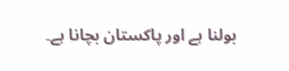بولنا ہے اور پاکستان بچانا ہے۔